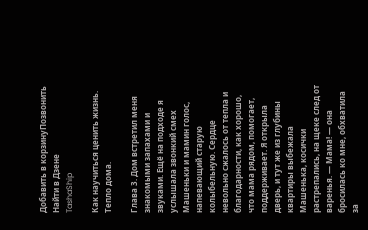Добавить в корзинуПозвонить
Найти в Дзене
TashaShip

Как научиться ценить жизнь. Тепло дома.

Глава 3. Дом встретил меня знакомыми запахами и звуками. Ещё на подходе я услышала звонкий смех Машеньки и мамин голос, напевающий старую колыбельную. Сердце невольно сжалось от тепла и благодарности, как хорошо, что мама рядом, помогает, поддерживает. Я открыла дверь, и тут же из глубины квартиры выбежала Машенька, косички растрепались, на щеке след от варенья. — Мама! — она бросилась ко мне, обхватила за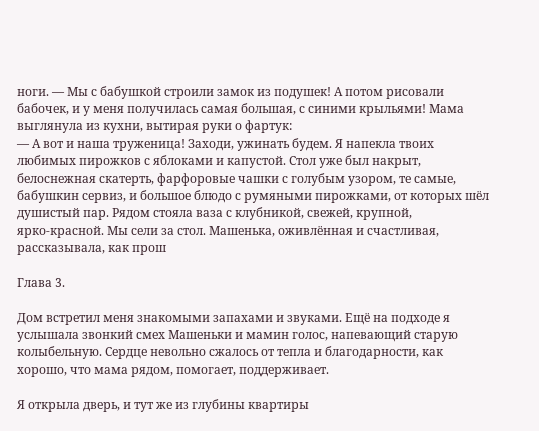ноги. — Мы с бабушкой строили замок из подушек! А потом рисовали бабочек, и у меня получилась самая большая, с синими крыльями! Мама выглянула из кухни, вытирая руки о фартук:
— А вот и наша труженица! Заходи, ужинать будем. Я напекла твоих любимых пирожков с яблоками и капустой. Стол уже был накрыт, белоснежная скатерть, фарфоровые чашки с голубым узором, те самые, бабушкин сервиз, и большое блюдо с румяными пирожками, от которых шёл душистый пар. Рядом стояла ваза с клубникой, свежей, крупной, ярко‑красной. Мы сели за стол. Машенька, оживлённая и счастливая, рассказывала, как прош

Глава 3.

Дом встретил меня знакомыми запахами и звуками. Ещё на подходе я услышала звонкий смех Машеньки и мамин голос, напевающий старую колыбельную. Сердце невольно сжалось от тепла и благодарности, как хорошо, что мама рядом, помогает, поддерживает.

Я открыла дверь, и тут же из глубины квартиры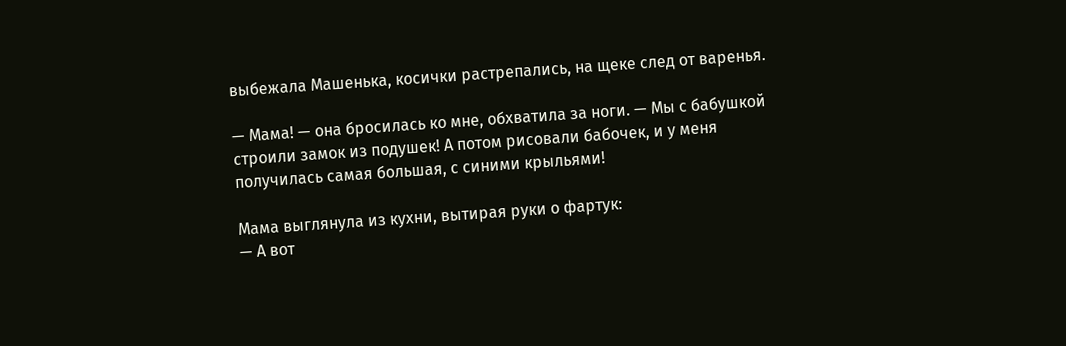выбежала Машенька, косички растрепались, на щеке след от варенья.

— Мама! — она бросилась ко мне, обхватила за ноги. — Мы с бабушкой строили замок из подушек! А потом рисовали бабочек, и у меня получилась самая большая, с синими крыльями!

Мама выглянула из кухни, вытирая руки о фартук:
— А вот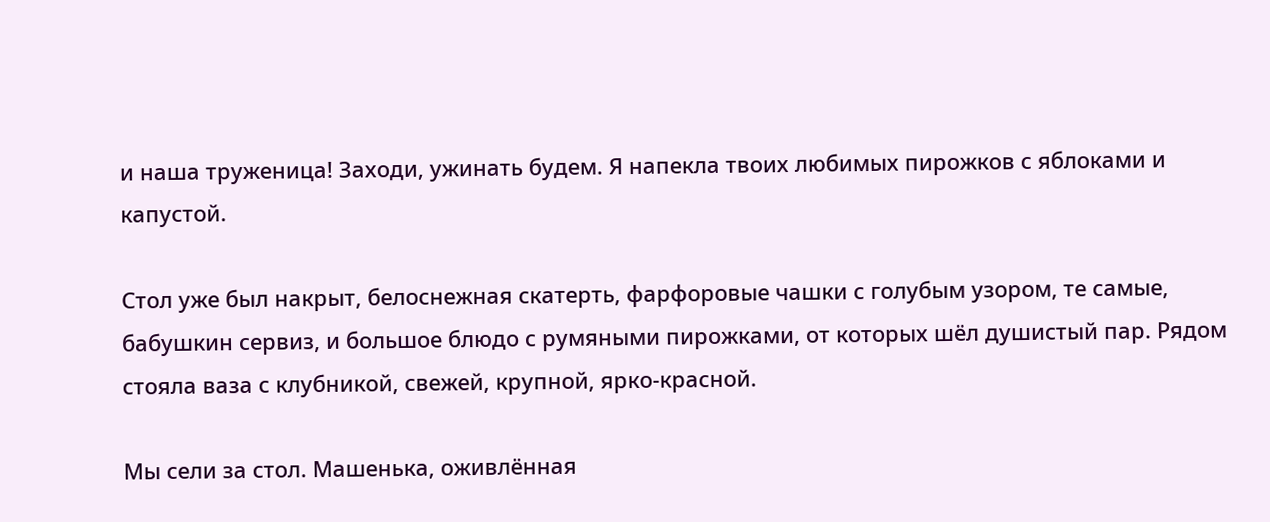и наша труженица! Заходи, ужинать будем. Я напекла твоих любимых пирожков с яблоками и капустой.

Стол уже был накрыт, белоснежная скатерть, фарфоровые чашки с голубым узором, те самые, бабушкин сервиз, и большое блюдо с румяными пирожками, от которых шёл душистый пар. Рядом стояла ваза с клубникой, свежей, крупной, ярко‑красной.

Мы сели за стол. Машенька, оживлённая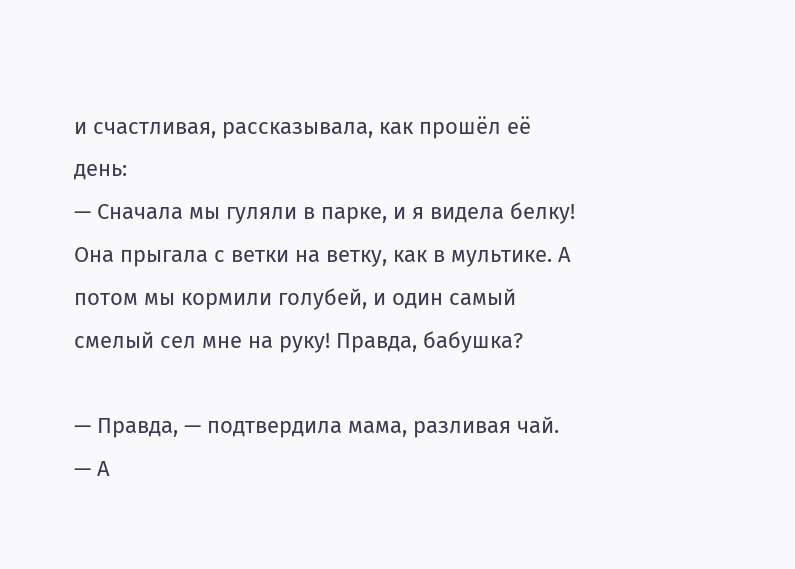и счастливая, рассказывала, как прошёл её день:
— Сначала мы гуляли в парке, и я видела белку! Она прыгала с ветки на ветку, как в мультике. А потом мы кормили голубей, и один самый смелый сел мне на руку! Правда, бабушка?

— Правда, — подтвердила мама, разливая чай. — А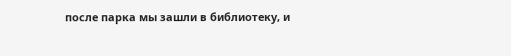после парка мы зашли в библиотеку, и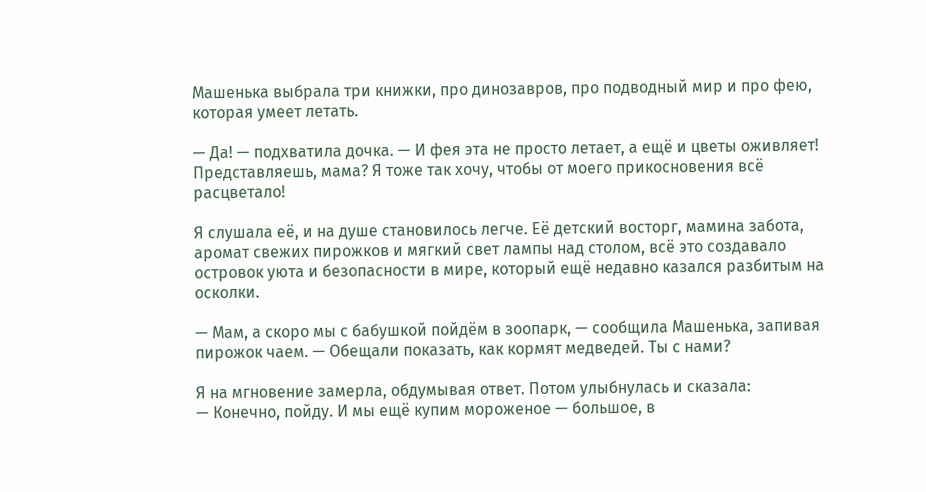Машенька выбрала три книжки, про динозавров, про подводный мир и про фею, которая умеет летать.

— Да! — подхватила дочка. — И фея эта не просто летает, а ещё и цветы оживляет! Представляешь, мама? Я тоже так хочу, чтобы от моего прикосновения всё расцветало!

Я слушала её, и на душе становилось легче. Её детский восторг, мамина забота, аромат свежих пирожков и мягкий свет лампы над столом, всё это создавало островок уюта и безопасности в мире, который ещё недавно казался разбитым на осколки.

— Мам, а скоро мы с бабушкой пойдём в зоопарк, — сообщила Машенька, запивая пирожок чаем. — Обещали показать, как кормят медведей. Ты с нами?

Я на мгновение замерла, обдумывая ответ. Потом улыбнулась и сказала:
— Конечно, пойду. И мы ещё купим мороженое — большое, в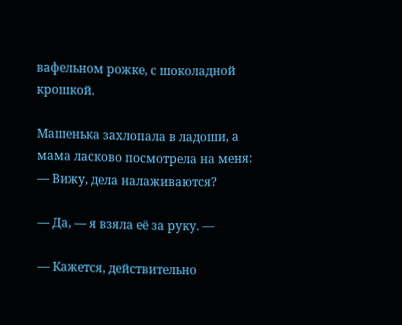вафельном рожке, с шоколадной крошкой.

Машенька захлопала в ладоши, а мама ласково посмотрела на меня:
— Вижу, дела налаживаются?

— Да, — я взяла её за руку. —

— Кажется, действительно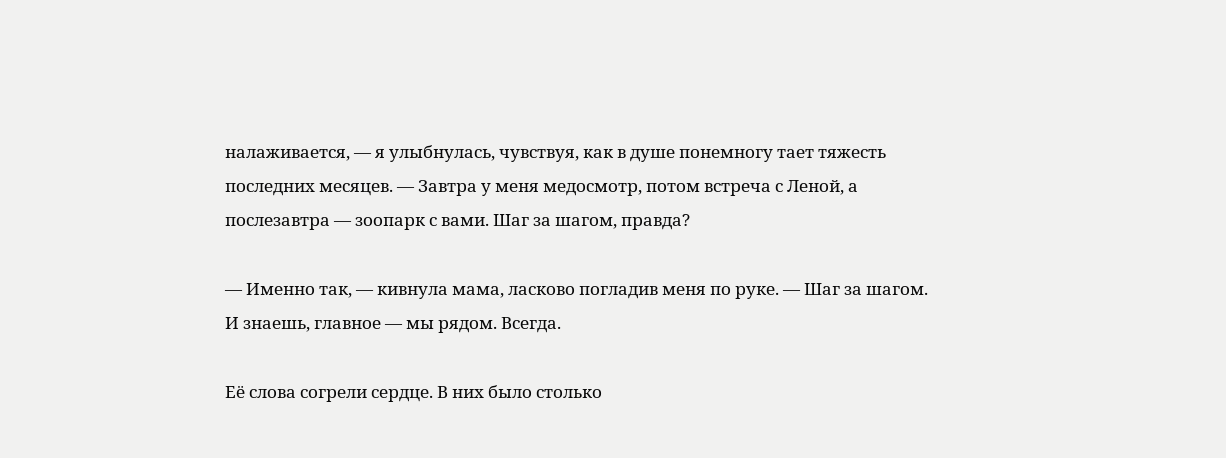налаживается, — я улыбнулась, чувствуя, как в душе понемногу тает тяжесть последних месяцев. — Завтра у меня медосмотр, потом встреча с Леной, а послезавтра — зоопарк с вами. Шаг за шагом, правда?

— Именно так, — кивнула мама, ласково погладив меня по руке. — Шаг за шагом. И знаешь, главное — мы рядом. Всегда.

Её слова согрели сердце. В них было столько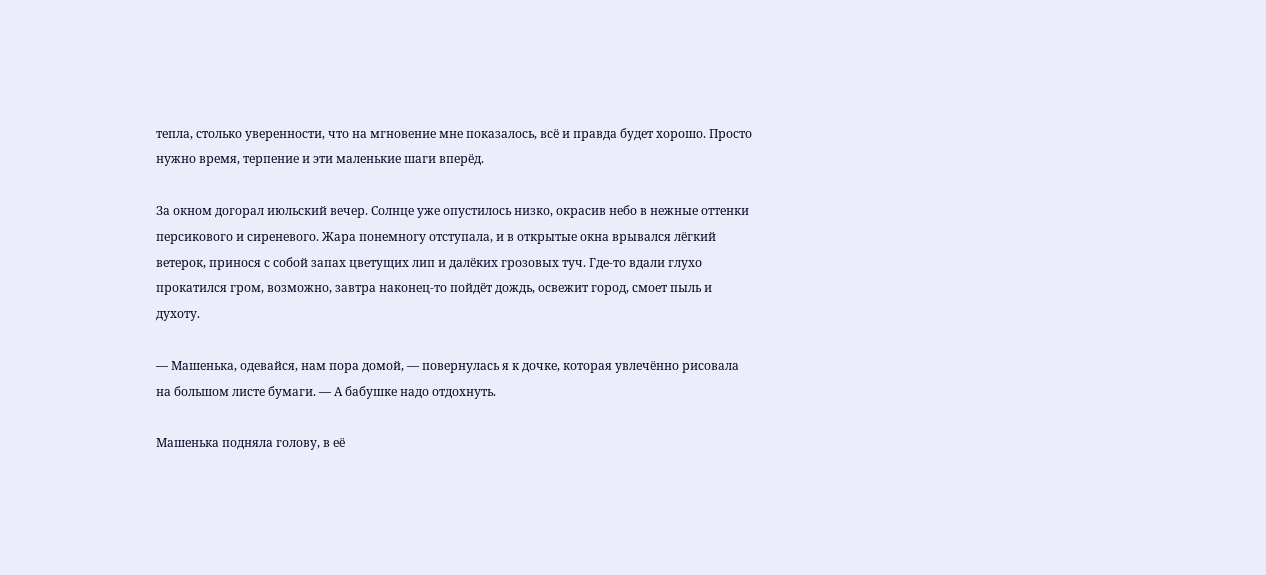тепла, столько уверенности, что на мгновение мне показалось, всё и правда будет хорошо. Просто нужно время, терпение и эти маленькие шаги вперёд.

За окном догорал июльский вечер. Солнце уже опустилось низко, окрасив небо в нежные оттенки персикового и сиреневого. Жара понемногу отступала, и в открытые окна врывался лёгкий ветерок, принося с собой запах цветущих лип и далёких грозовых туч. Где‑то вдали глухо прокатился гром, возможно, завтра наконец‑то пойдёт дождь, освежит город, смоет пыль и духоту.

— Машенька, одевайся, нам пора домой, — повернулась я к дочке, которая увлечённо рисовала на большом листе бумаги. — А бабушке надо отдохнуть.

Машенька подняла голову, в её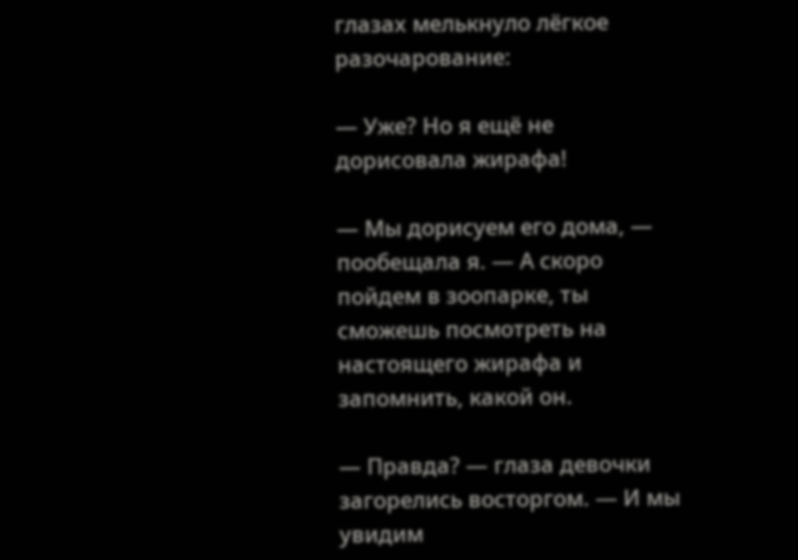глазах мелькнуло лёгкое разочарование:

— Уже? Но я ещё не дорисовала жирафа!

— Мы дорисуем его дома, — пообещала я. — А скоро пойдем в зоопарке, ты сможешь посмотреть на настоящего жирафа и запомнить, какой он.

— Правда? — глаза девочки загорелись восторгом. — И мы увидим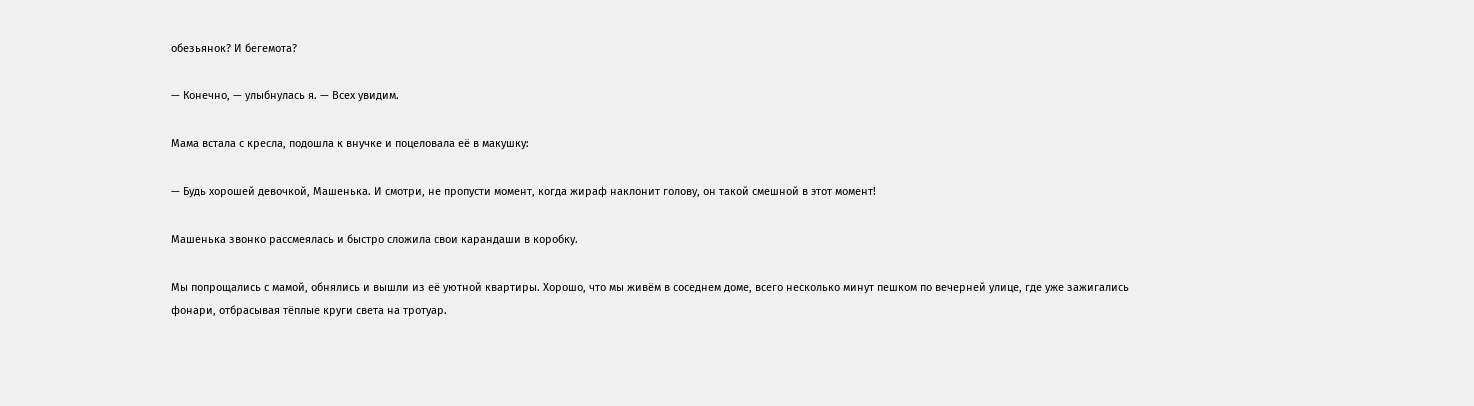обезьянок? И бегемота?

— Конечно, — улыбнулась я. — Всех увидим.

Мама встала с кресла, подошла к внучке и поцеловала её в макушку:

— Будь хорошей девочкой, Машенька. И смотри, не пропусти момент, когда жираф наклонит голову, он такой смешной в этот момент!

Машенька звонко рассмеялась и быстро сложила свои карандаши в коробку.

Мы попрощались с мамой, обнялись и вышли из её уютной квартиры. Хорошо, что мы живём в соседнем доме, всего несколько минут пешком по вечерней улице, где уже зажигались фонари, отбрасывая тёплые круги света на тротуар.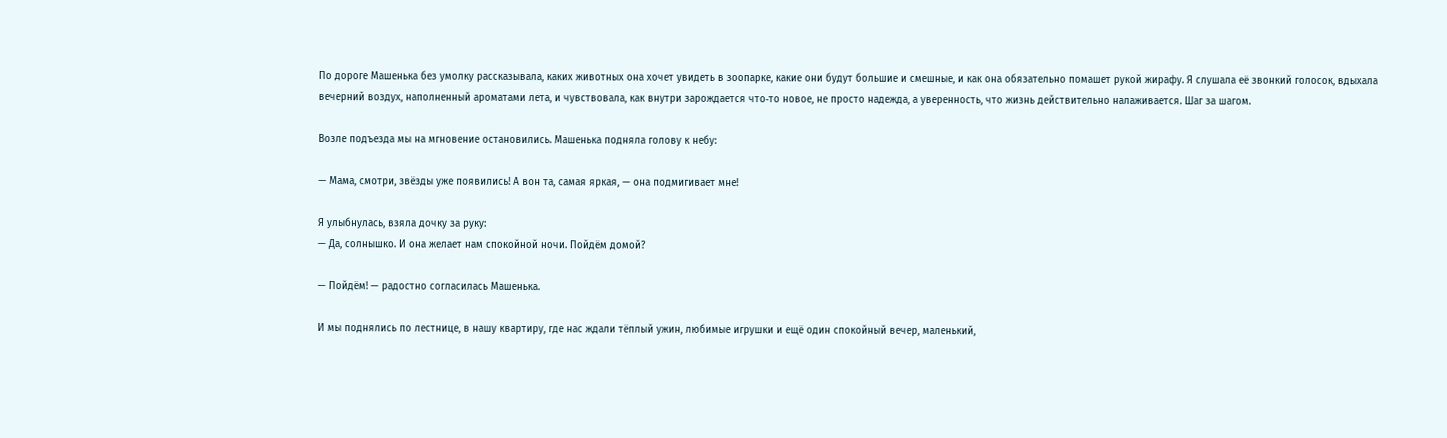По дороге Машенька без умолку рассказывала, каких животных она хочет увидеть в зоопарке, какие они будут большие и смешные, и как она обязательно помашет рукой жирафу. Я слушала её звонкий голосок, вдыхала вечерний воздух, наполненный ароматами лета, и чувствовала, как внутри зарождается что‑то новое, не просто надежда, а уверенность, что жизнь действительно налаживается. Шаг за шагом.

Возле подъезда мы на мгновение остановились. Машенька подняла голову к небу:

— Мама, смотри, звёзды уже появились! А вон та, самая яркая, — она подмигивает мне!

Я улыбнулась, взяла дочку за руку:
— Да, солнышко. И она желает нам спокойной ночи. Пойдём домой?

— Пойдём! — радостно согласилась Машенька.

И мы поднялись по лестнице, в нашу квартиру, где нас ждали тёплый ужин, любимые игрушки и ещё один спокойный вечер, маленький,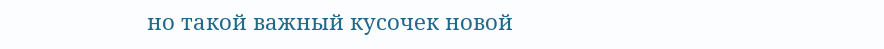но такой важный кусочек новой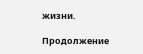жизни.

Продолжение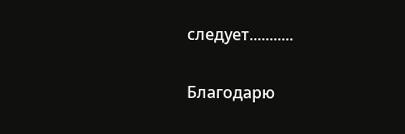следует...........

Благодарю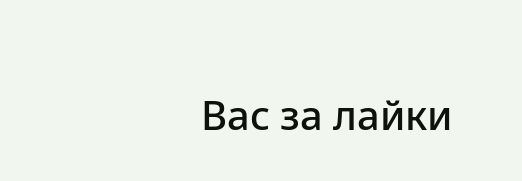Вас за лайки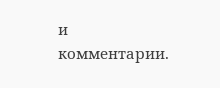и комментарии.